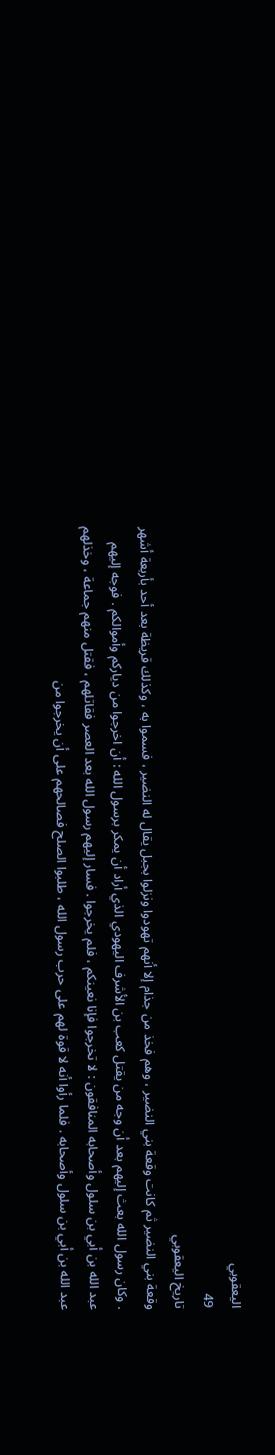اليعقوبي
49
تاريخ اليعقوبي
وقعة بني النضير ثم كانت وقعة بني النضير ، وهم فخذ من جذام إلا أنهم تهودوا ونزلوا بجبل يقال له النضير ، فسموا به ، وكذلك قريظة بعد أحد بأربعة أشهر . وكان رسول الله بعث إليهم بعد أن وجه من يقتل كعب بن الأشرف اليهودي الذي أراد أن يمكر برسول الله : أن اخرجوا من دياركم وأموالكم . فوجه إليهم عبد الله بن أبي بن سلول وأصحابه المنافقون : لا تخرجوا فإنا نعينكم ، فلم يخرجوا . فسار إليهم رسول الله بعد العصر فقاتلهم ، فقتل منهم جماعة ، وخذلهم عبد الله بن أبي بن سلول وأصحابه . فلما رأوا أنه لا قوة لهم على حرب رسول الله ، طلبوا الصلح فصالحهم على أن يخرجوا من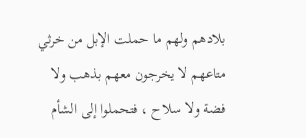بلادهم ولهم ما حملت الإبل من خرثي متاعهم لا يخرجون معهم بذهب ولا فضة ولا سلاح ، فتحملوا إلى الشأم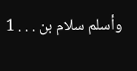وأسلم سلام بن . . . 1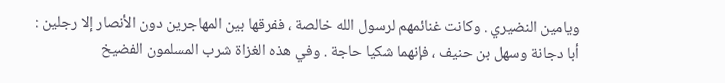ويامين النضيري . وكانت غنائمهم لرسول الله خالصة ، ففرقها بين المهاجرين دون الأنصار إلا رجلين : أبا دجانة وسهل بن حنيف ، فإنهما شكيا حاجة . وفي هذه الغزاة شرب المسلمون الفضيخ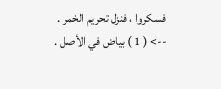فسكروا ، فنزل تحريم الخمر .
--> ( 1 ) بياض في الأصل .